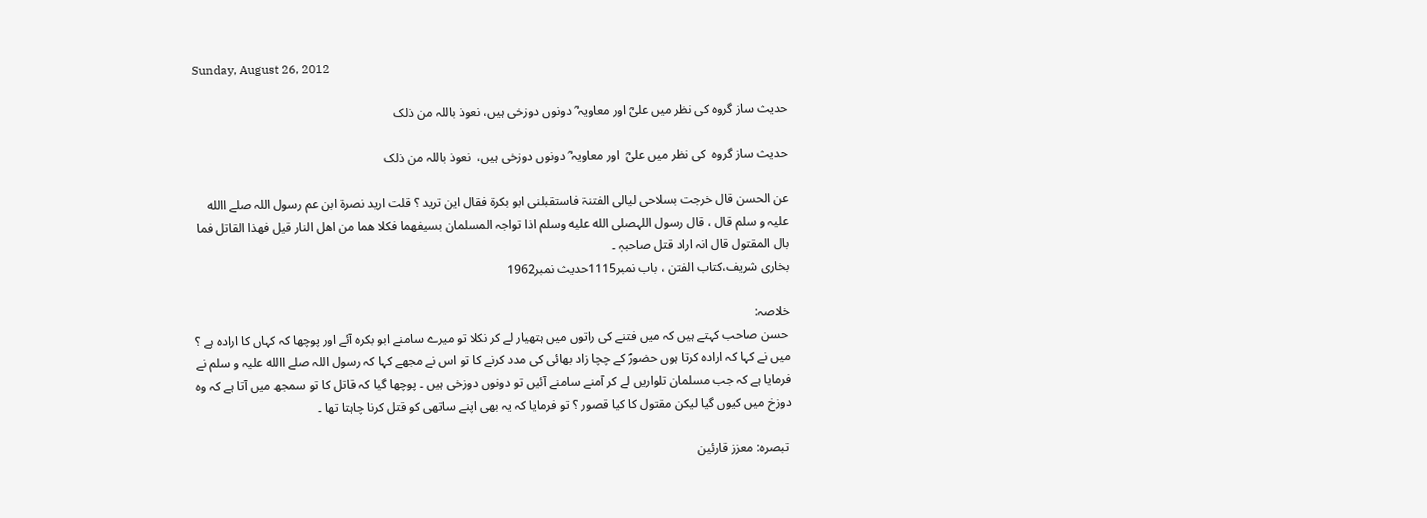Sunday, August 26, 2012

حدیث ساز گروہ کی نظر میں علیؓ اور معاویہ ؓ دونوں دوزخی ہیں، نعوذ باللہ من ذلک

حدیث ساز گروہ  کی نظر میں علیؓ  اور معاویہ ؓ دونوں دوزخی ہیں،  نعوذ باللہ من ذلک

عن الحسن قال خرجت بسلاحی لیالی الفتنۃ فاستقبلنی ابو بکرۃ فقال این ترید ؟ قلت ارید نصرۃ ابن عم رسول اللہ صلے االله علیہ و سلم قال ، قال رسول اللہصلى الله عليه وسلم اذا تواجہ المسلمان بسیفھما فکلا ھما من اھل النار قیل فھذا القاتل فما بال المقتول قال انہ اراد قتل صاحبہٖ ۔
بخاری شریف،کتاب الفتن ، باب نمبر1115حدیث نمبر1962

خلاصہ:
 حسن صاحب کہتے ہیں کہ میں فتنے کی راتوں میں ہتھیار لے کر نکلا تو میرے سامنے ابو بکرہ آئے اور پوچھا کہ کہاں کا ارادہ ہے ؟ میں نے کہا کہ ارادہ کرتا ہوں حضورؐ کے چچا زاد بھائی کی مدد کرنے کا تو اس نے مجھے کہا کہ رسول اللہ صلے االله علیہ و سلم نے فرمایا ہے کہ جب مسلمان تلواریں لے کر آمنے سامنے آئیں تو دونوں دوزخی ہیں ۔ پوچھا گیا کہ قاتل کا تو سمجھ میں آتا ہے کہ وہ دوزخ میں کیوں گیا لیکن مقتول کا کیا قصور ؟ تو فرمایا کہ یہ بھی اپنے ساتھی کو قتل کرنا چاہتا تھا ۔

 تبصرہ: معزز قارئین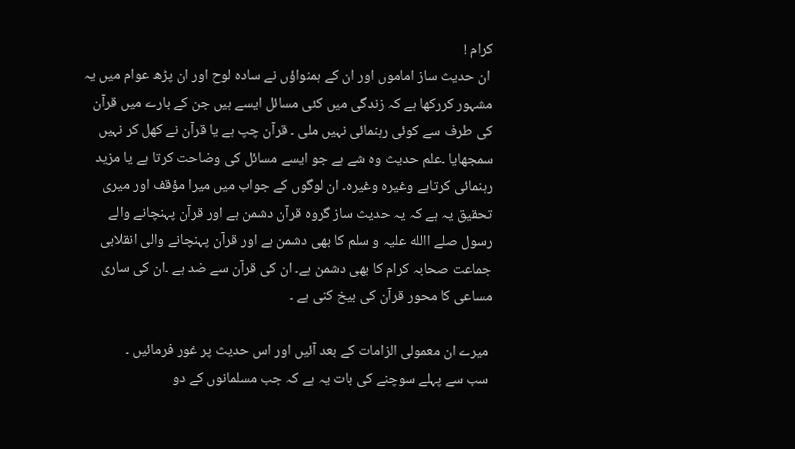کرام !
 ان حدیث ساز اماموں اور ان کے ہمنواؤں نے سادہ لوح اور ان پڑھ عوام میں یہ مشہور کررکھا ہے کہ زندگی میں کئی مسائل ایسے ہیں جن کے بارے میں قرآن کی طرف سے کوئی رہنمائی نہیں ملی ۔ قرآن چپ ہے یا قرآن نے کھل کر نہیں سمجھایا ۔علم حدیث وہ شے ہے جو ایسے مسائل کی وضاحت کرتا ہے یا مزید رہنمائی کرتاہے وغیرہ وغیرہ۔ ان لوگوں کے جواب میں میرا مؤقف اور میری تحقیق یہ ہے کہ یہ حدیث ساز گروہ قرآن دشمن ہے اور قرآن پہنچانے والے رسول صلے االله علیہ و سلم کا بھی دشمن ہے اور قرآن پہنچانے والی انقلابی جماعت صحابہ کرام کا بھی دشمن ہے۔ ان کی قرآن سے ضد ہے ۔ان کی ساری مساعی کا محور قرآن کی بیخ کنی ہے ۔

 میرے ان معمولی الزامات کے بعد آئیں اور اس حدیث پر غور فرمائیں ۔
 سب سے پہلے سوچنے کی بات یہ ہے کہ جب مسلمانوں کے دو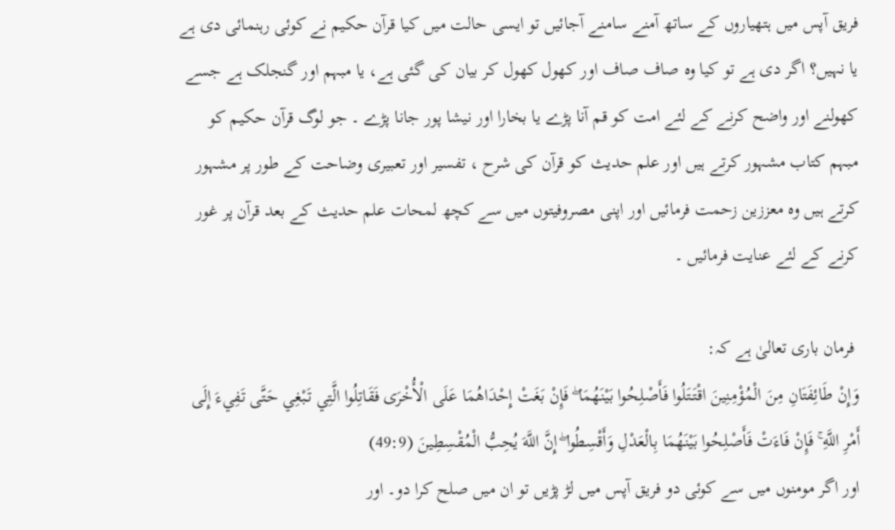فریق آپس میں ہتھیاروں کے ساتھ آمنے سامنے آجائیں تو ایسی حالت میں کیا قرآن حکیم نے کوئی رہنمائی دی ہے یا نہیں؟ اگر دی ہے تو کیا وہ صاف صاف اور کھول کھول کر بیان کی گئی ہے، یا مبہم اور گنجلک ہے جسے کھولنے اور واضح کرنے کے لئے امت کو قم آنا پڑے یا بخارا اور نیشا پور جانا پڑے ۔ جو لوگ قرآن حکیم کو مبہم کتاب مشہور کرتے ہیں اور علم حدیث کو قرآن کی شرح ، تفسیر اور تعبیری وضاحت کے طور پر مشہور کرتے ہیں وہ معززین زحمت فرمائیں اور اپنی مصروفیتوں میں سے کچھ لمحات علم حدیث کے بعد قرآن پر غور کرنے کے لئے عنایت فرمائیں ۔

 فرمان باری تعالیٰ ہے کہ:
وَإِنْ طَائِفَتَانِ مِنَ الْمُؤْمِنِينَ اقْتَتَلُوا فَأَصْلِحُوا بَيْنَهُمَا ۖ فَإِنْ بَغَتْ إِحْدَاهُمَا عَلَى الْأُخْرَى فَقَاتِلُوا الَّتِي تَبْغِي حَتَّى تَفِيءَ إِلَى أَمْرِ اللَّهِ ۚ فَإِنْ فَاءَتْ فَأَصْلِحُوا بَيْنَهُمَا بِالْعَدْلِ وَأَقْسِطُوا ۖ إِنَّ اللَّهَ يُحِبُّ الْمُقْسِطِينَ (49:9)
اور اگر مومنوں میں سے کوئی دو فریق آپس میں لڑ پڑیں تو ان میں صلح کرا دو۔ اور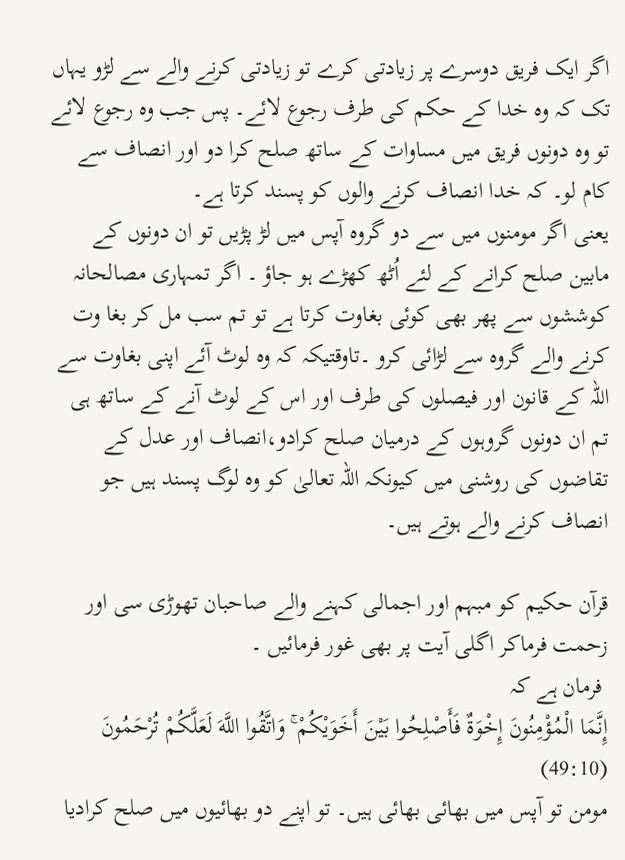اگر ایک فریق دوسرے پر زیادتی کرے تو زیادتی کرنے والے سے لڑو یہاں تک کہ وہ خدا کے حکم کی طرف رجوع لائے۔ پس جب وہ رجوع لائے تو وہ دونوں فریق میں مساوات کے ساتھ صلح کرا دو اور انصاف سے کام لو۔ کہ خدا انصاف کرنے والوں کو پسند کرتا ہے۔
یعنی اگر مومنوں میں سے دو گروہ آپس میں لڑ پڑیں تو ان دونوں کے مابین صلح کرانے کے لئے اُٹھ کھڑے ہو جاؤ ۔ اگر تمہاری مصالحانہ کوششوں سے پھر بھی کوئی بغاوت کرتا ہے تو تم سب مل کر بغا وت کرنے والے گروہ سے لڑائی کرو ۔تاوقتیکہ کہ وہ لوٹ آئے اپنی بغاوت سے اللہ کے قانون اور فیصلوں کی طرف اور اس کے لوٹ آنے کے ساتھ ہی تم ان دونوں گروہوں کے درمیان صلح کرادو،انصاف اور عدل کے تقاضوں کی روشنی میں کیونکہ اللہ تعالیٰ کو وہ لوگ پسند ہیں جو انصاف کرنے والے ہوتے ہیں۔

قرآن حکیم کو مبہم اور اجمالی کہنے والے صاحبان تھوڑی سی اور زحمت فرماکر اگلی آیت پر بھی غور فرمائیں ۔
 فرمان ہے کہ
إِنَّمَا الْمُؤْمِنُونَ إِخْوَةٌ فَأَصْلِحُوا بَيْنَ أَخَوَيْكُمْ ۚ وَاتَّقُوا اللَّهَ لَعَلَّكُمْ تُرْحَمُونَ (49:10)
مومن تو آپس میں بھائی بھائی ہیں۔ تو اپنے دو بھائیوں میں صلح کرادیا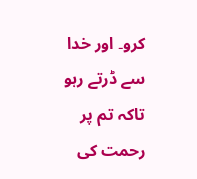کرو۔ اور خدا سے ڈرتے رہو تاکہ تم پر رحمت کی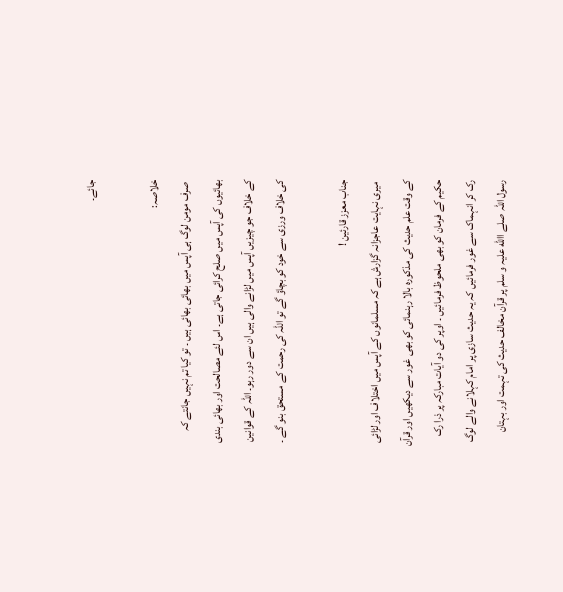جائے۔

خلاصہ:
 صرف مومن لوگ ہی آپس میں بھائی بھائی ہیں ۔ تو کیا تم نہیں جانتے کہ بھائیوں کی آپس میں صلح کرائی جاتی ہے۔ اس لئے مصالحت اور بھائی بندی کے خلاف جو چیزیں آپس میں لڑانے والی ہیں ان سے دور رہو۔ اللہ کے قوانین کی خلاف ورزی سے خود کو بچاؤ گے تو اللہ کی رحمت کے مستحق بنو گے ۔

جناب معزز قارئین !
 میری نہایت عاجزانہ گزارش ہے کہ مسلمانوں کے آپس میں اختلاف اور لڑائی کے وقت علم حدیث کی مذکورہ بالا رہنمائی کو بھی غور سے دیکھیں اور قرآن حکیم کے فرمان کو بھی ملحوظ فرمائیں ۔ اوپر کی دو آیات مبارکہ پر ذرا رک رک کر انہماک سے غور فرمائیں کہ یہ حدیث سازی پر امام کہلانے والے لوگ رسول اللہ صلے االله علیہ و سلم پر قرآن مخالف حدیث کی تہمت اور بہتان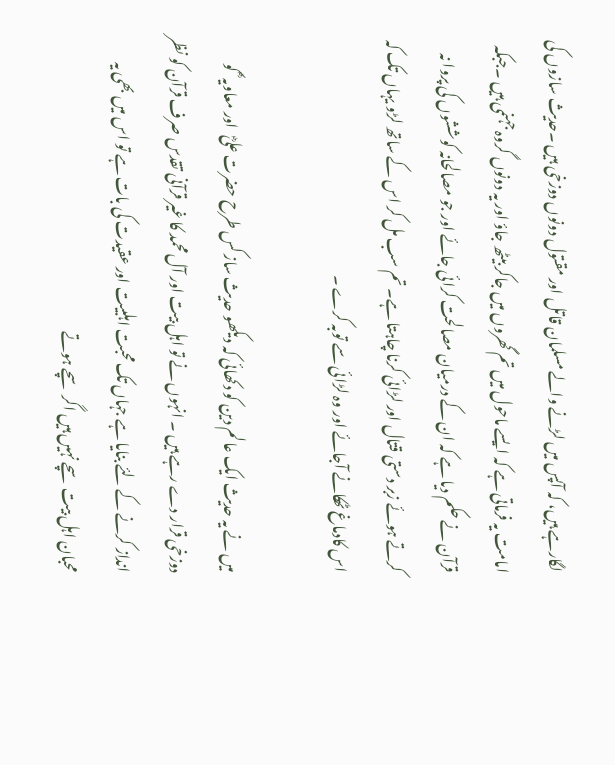لگارہے ہیں، کہ آپس میں لڑنے والے مسلمان قاتل اور مقتول دونوں دوزخی ہیں ۔حدیث سازوں کی امامت یہ فرماتی ہے کہ ایسے ماحول میں تم گھروں میں جاکر بیٹھ جاؤ اور یہ دونوں گروہ جہنمی ہیں ۔جبکہ قرآن نے حکم دیا ہے کہ ان کے درمیان مصالحت کرائی جائے اور جو مصالحانہ کوششوں کی پروا نہ کرتے ہوئے زبر دستی قتال اور لڑائی کرنا چاہتا ہے۔ تم سب مل کر اس کے ساتھ لڑو یہاں تک کہ اس کادماغ ٹھکانے آجائے اور وہ لڑائی سے توبہ کرے ۔

میں نے یہ حدیث ایک عالم دین کو دکھائی کہ دیکھو حدیث ساز کس طرح حضرت علیؓ  اور معاویہ ؓ کو دوزخی قرار دے رہے ہیں ۔ انہوں نے تو اہل بیت اور آل محمد کا غیر قرآنی تقدس صرف قرآن کو نظر انداز کرنے کے لئے بنایا ہے جہاں تک محبت اہلبیت اور عقیدت کی بات ہے تو اس میں بھی یہ محبان اہل بیت سچے نہیں ہیں اگر سچے ہوتے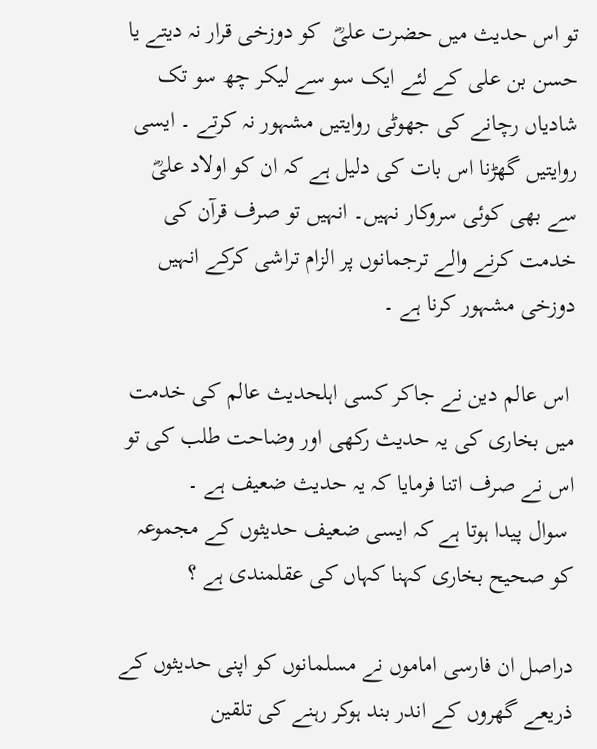تو اس حدیث میں حضرت علیؓ  کو دوزخی قرار نہ دیتے یا حسن بن علی کے لئے ایک سو سے لیکر چھ سو تک شادیاں رچانے کی جھوٹی روایتیں مشہور نہ کرتے ۔ ایسی روایتیں گھڑنا اس بات کی دلیل ہے کہ ان کو اولاد علیؓ سے بھی کوئی سروکار نہیں۔ انہیں تو صرف قرآن کی خدمت کرنے والے ترجمانوں پر الزام تراشی کرکے انہیں دوزخی مشہور کرنا ہے ۔

 اس عالم دین نے جاکر کسی اہلحدیث عالم کی خدمت میں بخاری کی یہ حدیث رکھی اور وضاحت طلب کی تو اس نے صرف اتنا فرمایا کہ یہ حدیث ضعیف ہے ۔
 سوال پیدا ہوتا ہے کہ ایسی ضعیف حدیثوں کے مجموعہ کو صحیح بخاری کہنا کہاں کی عقلمندی ہے ؟

دراصل ان فارسی اماموں نے مسلمانوں کو اپنی حدیثوں کے ذریعے گھروں کے اندر بند ہوکر رہنے کی تلقین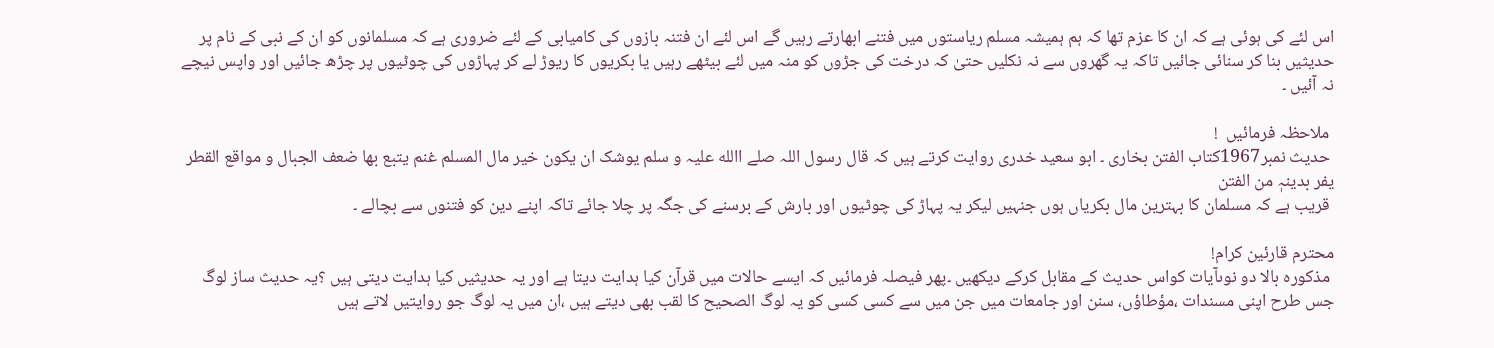اس لئے کی ہوئی ہے کہ ان کا عزم تھا کہ ہم ہمیشہ مسلم ریاستوں میں فتنے ابھارتے رہیں گے اس لئے ان فتنہ بازوں کی کامیابی کے لئے ضروری ہے کہ مسلمانوں کو ان کے نبی کے نام پر حدیثیں بنا کر سنائی جائیں تاکہ یہ گھروں سے نہ نکلیں حتیٰ کہ درخت کی جڑوں کو منہ میں لئے بیٹھے رہیں یا بکریوں کا ریوڑ لے کر پہاڑوں کی چوٹیوں پر چڑھ جائیں اور واپس نیچے نہ آئیں ۔

 ملاحظہ فرمائیں  !
 حدیث نمبر1967کتاب الفتن بخاری ۔ ابو سعید خدری روایت کرتے ہیں کہ قال رسول اللہ صلے االله علیہ و سلم یوشک ان یکون خیر مال المسلم غنم یتبع بھا ضعف الجبال و مواقع القطر یفر بدینہٖ من الفتن
 قریب ہے کہ مسلمان کا بہترین مال بکریاں ہوں جنہیں لیکر یہ پہاڑ کی چوٹیوں اور بارش کے برسنے کی جگہ پر چلا جائے تاکہ اپنے دین کو فتنوں سے بچالے ۔

محترم قارئین کرام!
 مذکورہ بالا دو نوںآیات کواس حدیث کے مقابل کرکے دیکھیں ۔پھر فیصلہ فرمائیں کہ ایسے حالات میں قرآن کیا ہدایت دیتا ہے اور یہ حدیثیں کیا ہدایت دیتی ہیں ؟یہ حدیث ساز لوگ جس طرح اپنی مسندات ،مؤطاؤں، سنن اور جامعات میں جن میں سے کسی کسی کو یہ لوگ الصحیح کا لقب بھی دیتے ہیں ،ان میں یہ لوگ جو روایتیں لاتے ہیں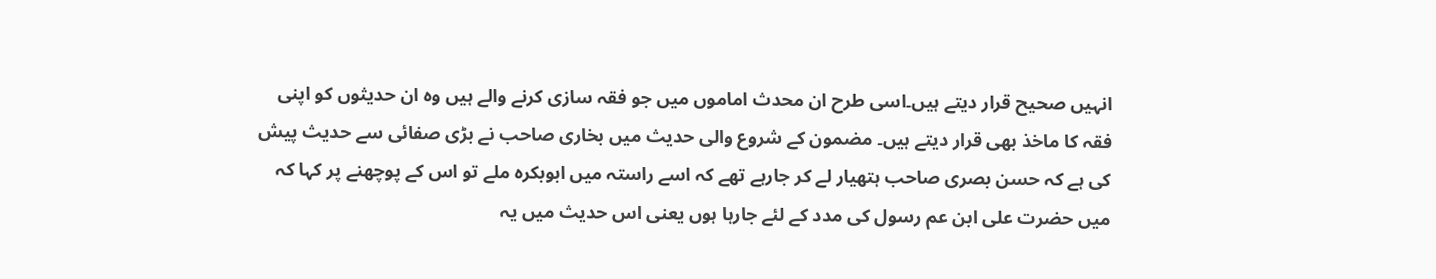انہیں صحیح قرار دیتے ہیں۔اسی طرح ان محدث اماموں میں جو فقہ سازی کرنے والے ہیں وہ ان حدیثوں کو اپنی فقہ کا ماخذ بھی قرار دیتے ہیں۔ مضمون کے شروع والی حدیث میں بخاری صاحب نے بڑی صفائی سے حدیث پیش کی ہے کہ حسن بصری صاحب ہتھیار لے کر جارہے تھے کہ اسے راستہ میں ابوبکرہ ملے تو اس کے پوچھنے پر کہا کہ میں حضرت علی ابن عم رسول کی مدد کے لئے جارہا ہوں یعنی اس حدیث میں یہ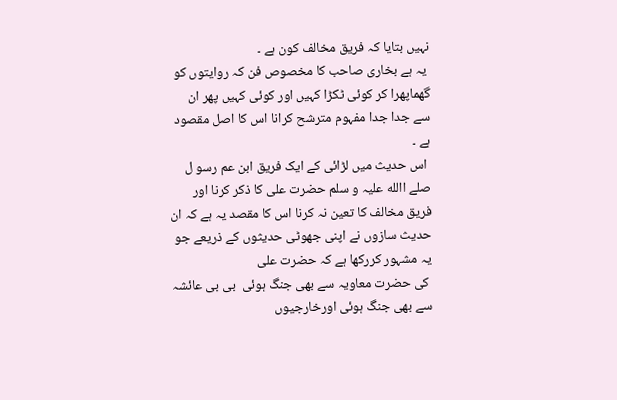نہیں بتایا کہ فریق مخالف کون ہے ۔
 یہ ہے بخاری صاحب کا مخصوص فن کہ روایتوں کو گھماپھرا کر کوئی ٹکڑا کہیں اور کوئی کہیں پھر ان سے جدا جدا مفہوم مترشح کرانا اس کا اصل مقصود ہے ۔
 اس حدیث میں لڑائی کے ایک فریق ابن عم رسو ل صلے االله علیہ و سلم حضرت علی کا ذکر کرنا اور فریق مخالف کا تعین نہ کرنا اس کا مقصد یہ ہے کہ ان حدیث سازوں نے اپنی جھوٹی حدیثوں کے ذریعے جو یہ مشہور کررکھا ہے کہ حضرت علی
 کی حضرت معاویہ سے بھی جنگ ہوئی  بی بی عائشہ سے بھی جنگ ہوئی اورخارجیوں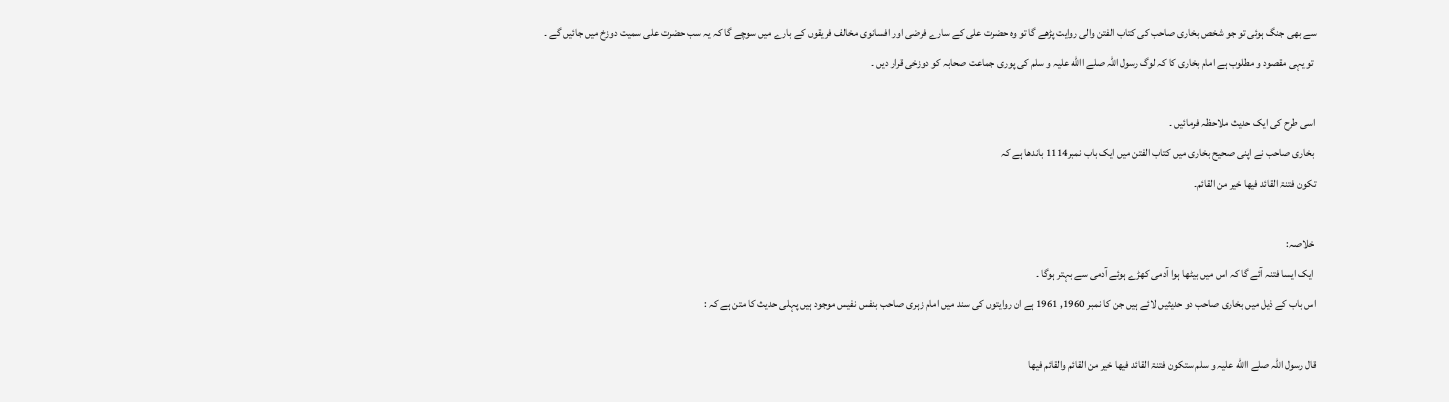سے بھی جنگ ہوئی تو جو شخص بخاری صاحب کی کتاب الفتن والی روایت پڑھے گا تو وہ حضرت علی کے سارے فرضی اور افسانوی مخالف فریقوں کے بارے میں سوچے گا کہ یہ سب حضرت علی سمیت دوزخ میں جائیں گے ۔
 تو یہی مقصود و مطلوب ہے امام بخاری کا کہ لوگ رسول اللہ صلے االله علیہ و سلم کی پوری جماعت صحابہ کو دوزخی قرار دیں ۔

اسی طرح کی ایک حدیث ملاحظہ فرمائیں ۔
 بخاری صاحب نے اپنی صحیح بخاری میں کتاب الفتن میں ایک باب نمبر1114 باندھا ہے کہ
تکون فتنۃ القائد فیھا خیر من القائم۔

 خلاصہ:
 ایک ایسا فتنہ آئے گا کہ اس میں بیٹھا ہوا آدمی کھڑے ہوئے آدمی سے بہتر ہوگا ۔
اس باب کے ذیل میں بخاری صاحب دو حدیثیں لائے ہیں جن کا نمبر 1960, 1961 ہے ان روایتوں کی سند میں امام زہری صاحب بنفس نفیس موجود ہیں پہلی حدیث کا متن ہے کہ :

قال رسول اللہ صلے االله علیہ و سلم ستکون فتنۃ القائد فیھا خیر من القائم والقائم فیھا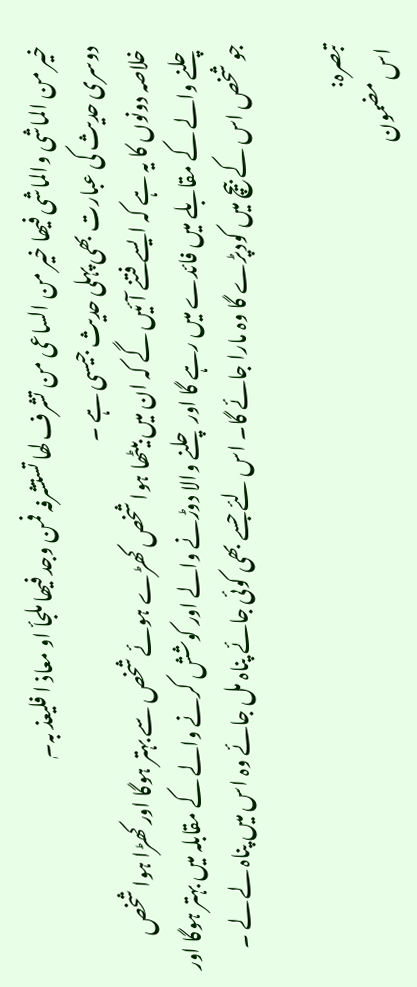خیر من الماشی والماشی فیھا خیر من الساعی من تشرف لھا تستشرفہ فمن وجد فیھا ملجأ او معاذ ا فلیعذ بہ۔ٖ
دوسری حدیث کی عبارت بھی پہلی حدیث جیسی ہے ۔
 خلاصہ دونوں کا یہ ہے کہ ایسے فتنے آئیں گے کہ ان میں بیٹھا ہوا شخص کھڑے ہوئے شخص سے بہتر ہوگا اور کھڑا ہوا شخص چلنے والے کے مقابلے میں فائدے میں رہے گا اور چلنے والا دوڑنے والے اور کوشش کرنے والے کے مقابلہ میں بہتر ہوگا اور جو شخص اس کے بیچ میں کودپڑے گا وہ مارا جائے گا۔ اس لئے جسے بھی کوئی جائے پناہ مل جائے وہ اس میں پناہ لے لے ۔

تبصرہ:
 اس مضمون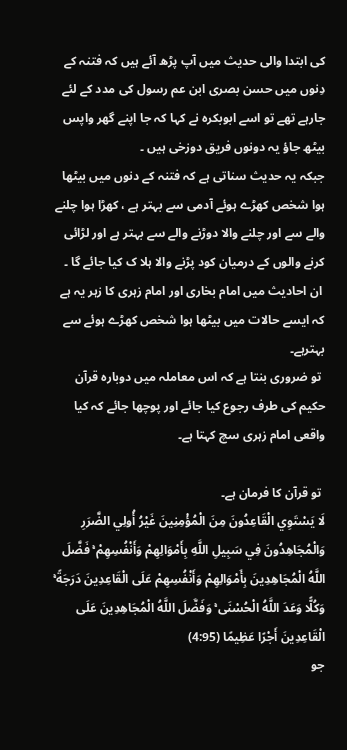کی ابتدا والی حدیث میں آپ پڑھ آئے ہیں کہ فتنہ کے دِنوں میں حسن بصری ابن عم رسول کی مدد کے لئے جارہے تھے تو اسے ابوبکرہ نے کہا کہ جا اپنے گھر واپس بیٹھ جاؤ یہ دونوں فریق دوزخی ہیں ۔
جبکہ یہ حدیث سناتی ہے کہ فتنہ کے دنوں میں بیٹھا ہوا شخص کھڑے ہوئے آدمی سے بہتر ہے ، کھڑا ہوا چلنے والے سے اور چلنے والا دوڑنے والے سے بہتر ہے اور لڑائی کرنے والوں کے درمیان کود پڑنے والا ہلا ک کیا جائے گا ۔
 ان احادیث میں امام بخاری اور امام زہری کا زہر یہ ہے کہ ایسے حالات میں بیٹھا ہوا شخص کھڑے ہوئے سے بہترہے۔
 تو ضروری بنتا ہے کہ اس معاملہ میں دوبارہ قرآن حکیم کی طرف رجوع کیا جائے اور پوچھا جائے کہ کیا واقعی امام زہری سچ کہتا ہے۔

 تو قرآن کا فرمان ہے۔
لَا يَسْتَوِي الْقَاعِدُونَ مِنَ الْمُؤْمِنِينَ غَيْرُ أُولِي الضَّرَرِ وَالْمُجَاهِدُونَ فِي سَبِيلِ اللَّهِ بِأَمْوَالِهِمْ وَأَنْفُسِهِمْ ۚ فَضَّلَ اللَّهُ الْمُجَاهِدِينَ بِأَمْوَالِهِمْ وَأَنْفُسِهِمْ عَلَى الْقَاعِدِينَ دَرَجَةً ۚ وَكُلًّا وَعَدَ اللَّهُ الْحُسْنَى ۚ وَفَضَّلَ اللَّهُ الْمُجَاهِدِينَ عَلَى الْقَاعِدِينَ أَجْرًا عَظِيمًا (4:95)
جو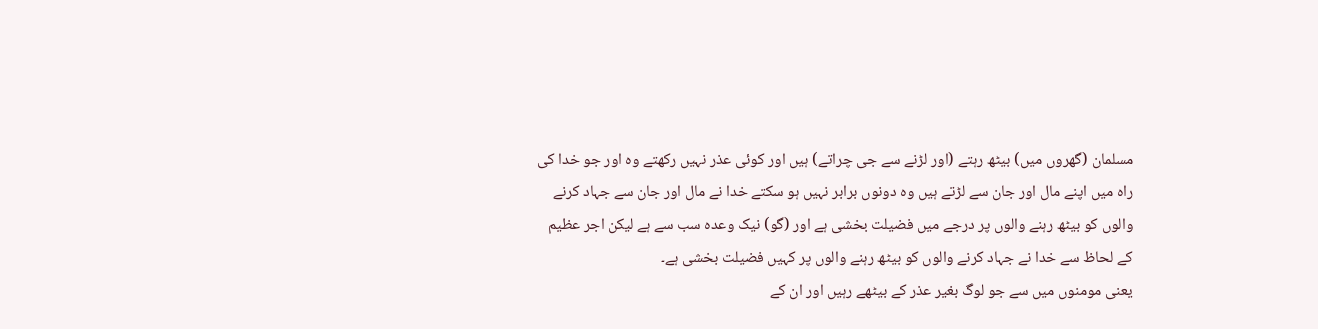مسلمان (گھروں میں) بیٹھ رہتے (اور لڑنے سے جی چراتے) ہیں اور کوئی عذر نہیں رکھتے وہ اور جو خدا کی راہ میں اپنے مال اور جان سے لڑتے ہیں وہ دونوں برابر نہیں ہو سکتے خدا نے مال اور جان سے جہاد کرنے والوں کو بیٹھ رہنے والوں پر درجے میں فضیلت بخشی ہے اور (گو) نیک وعدہ سب سے ہے لیکن اجر عظیم کے لحاظ سے خدا نے جہاد کرنے والوں کو بیٹھ رہنے والوں پر کہیں فضیلت بخشی ہے۔
یعنی مومنوں میں سے جو لوگ بغیر عذر کے بیٹھے رہیں اور ان کے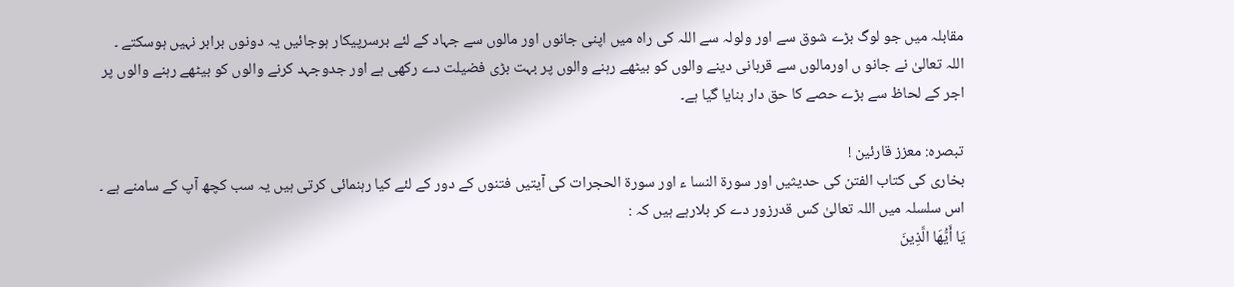مقابلہ میں جو لوگ بڑے شوق سے اور ولولہ سے اللہ کی راہ میں اپنی جانوں اور مالوں سے جہاد کے لئے برسرپیکار ہوجائیں یہ دونوں برابر نہیں ہوسکتے ۔ اللہ تعالیٰ نے جانو ں اورمالوں سے قربانی دینے والوں کو بیٹھے رہنے والوں پر بہت بڑی فضیلت دے رکھی ہے اور جدوجہد کرنے والوں کو بیٹھے رہنے والوں پر اجر کے لحاظ سے بڑے حصے کا حق دار بنایا گیا ہے۔

تبصرہ: معزز قارئین !
بخاری کی کتاب الفتن کی حدیثیں اور سورۃ النسا ء اور سورۃ الحجرات کی آیتیں فتنوں کے دور کے لئے کیا رہنمائی کرتی ہیں یہ سب کچھ آپ کے سامنے ہے ۔
اس سلسلہ میں اللہ تعالیٰ کس قدرزور دے کر بلارہے ہیں کہ :
يَا أَيُّهَا الَّذِينَ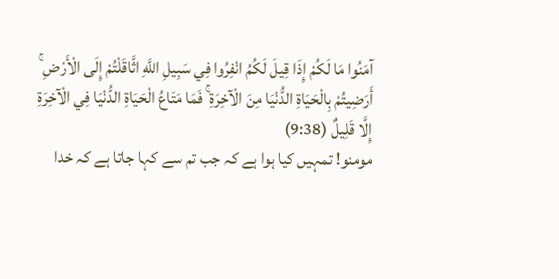آمَنُوا مَا لَكُمْ إِذَا قِيلَ لَكُمُ انْفِرُوا فِي سَبِيلِ اللَّهِ اثَّاقَلْتُمْ إِلَى الْأَرْضِ ۚ أَرَضِيتُمْ بِالْحَيَاةِ الدُّنْيَا مِنَ الْآخِرَةِ ۚ فَمَا مَتَاعُ الْحَيَاةِ الدُّنْيَا فِي الْآخِرَةِ إِلَّا قَلِيلٌ (9:38)
مومنو! تمہیں کیا ہوا ہے کہ جب تم سے کہا جاتا ہے کہ خدا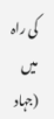کی راہ میں (جہاد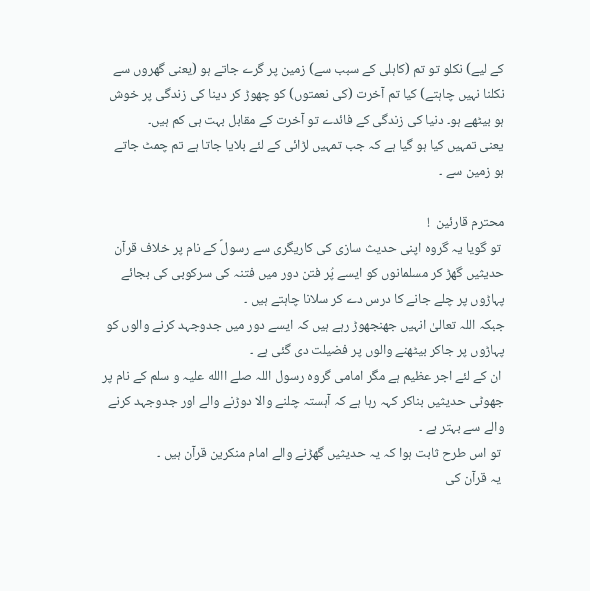کے لیے) نکلو تو تم (کاہلی کے سبب سے) زمین پر گرے جاتے ہو (یعنی گھروں سے نکلنا نہیں چاہتے) کیا تم آخرت (کی نعمتوں) کو چھوڑ کر دینا کی زندگی پر خوش ہو بیٹھے ہو۔ دنیا کی زندگی کے فائدے تو آخرت کے مقابل بہت ہی کم ہیں۔
یعنی تمہیں کیا ہو گیا ہے کہ جب تمہیں لڑائی کے لئے بلایا جاتا ہے تم چمٹ جاتے ہو زمین سے ۔

محترم قارئین  !
 تو گویا یہ گروہ اپنی حدیث سازی کی کاریگری سے رسولؐ کے نام پر خلاف قرآن حدیثیں گھڑ کر مسلمانوں کو ایسے پُر فتن دور میں فتنہ کی سرکوبی کی بجائے پہاڑوں پر چلے جانے کا درس دے کر سلانا چاہتے ہیں ۔
جبکہ اللہ تعالیٰ انہیں جھنجھوڑ رہے ہیں کہ ایسے دور میں جدوجہد کرنے والوں کو پہاڑوں پر جاکر بیٹھنے والوں پر فضیلت دی گئی ہے ۔
 ان کے لئے اجر عظیم ہے مگر امامی گروہ رسول اللہ صلے االله علیہ و سلم کے نام پر جھوٹی حدیثیں بناکر کہہ رہا ہے کہ آہستہ چلنے والا دوڑنے والے اور جدوجہد کرنے والے سے بہتر ہے ۔
 تو اس طرح ثابت ہوا کہ یہ حدیثیں گھڑنے والے امام منکرین قرآن ہیں ۔
 یہ قرآن کی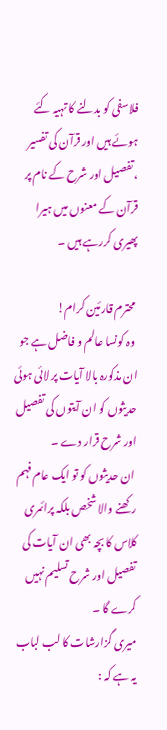فلاسفی کو بدلنے کا تہیہ کئے ہوئے ہیں اور قرآن کی تفسیر ،تفصیل اور شرح کے نام پر قرآن کے معنوں میں ہیرا پھیری کررہے ہیں ۔

 محترم قارئین کرام!
 وہ کونسا عالم و فاضل ہے جو ان مذکورہ بالا آیات پر لائی ہوئی حدیثوں کو ان آیتوں کی تفصیل اور شرح قرار دے ۔
 ان حدیثوں کو تو ایک عام فہم رکھنے والا شخص بلکہ پرائمری کلاس کا بچہ بھی ان آیات کی تفصیل اور شرح تسلیم نہیں کرے گا ۔
میری گزارشات کا لب لباب یہ ہے کہ :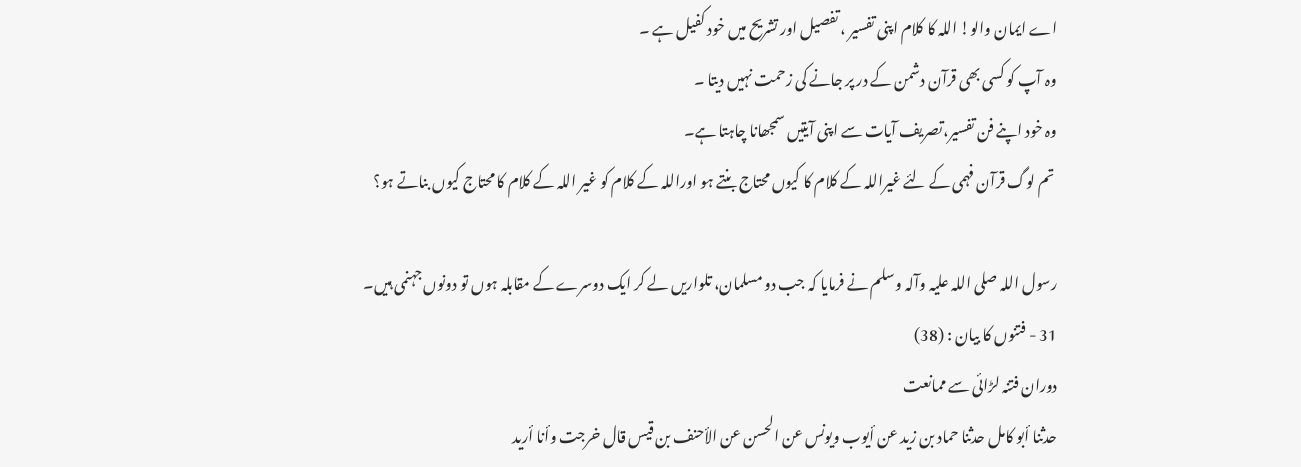اے ایمان والو! اللہ کا کلام اپنی تفسیر ، تفصیل اور تشریح میں خود کفیل ہے ۔
وہ آپ کو کسی بھی قرآن دشمن کے در پر جانے کی زحمت نہیں دیتا ۔
وہ خود اپنے فن تفسیر،تصریف آیات سے اپنی آیتیں سمجھانا چاہتا ہے۔
 تم لوگ قرآن فہمی کے لئے غیراللہ کے کلام کا کیوں محتاج بنتے ہو اوراللہ کے کلام کو غیر اللہ کے کلام کا محتاج کیوں بناتے ہو؟

رسول اللہ صلی اللہ علیہ وآلہ وسلم نے فرمایا کہ جب دو مسلمان، تلواریں لے کر ایک دوسرے کے مقابلہ ہوں تو دونوں جہنمی ہیں۔
31 - فتنوں کا بیان : (38)
دوران فتنہ لڑائی سے ممانعت
حدثنا أبو کامل حدثنا حماد بن زيد عن أيوب ويونس عن الحسن عن الأحنف بن قيس قال خرجت وأنا أريد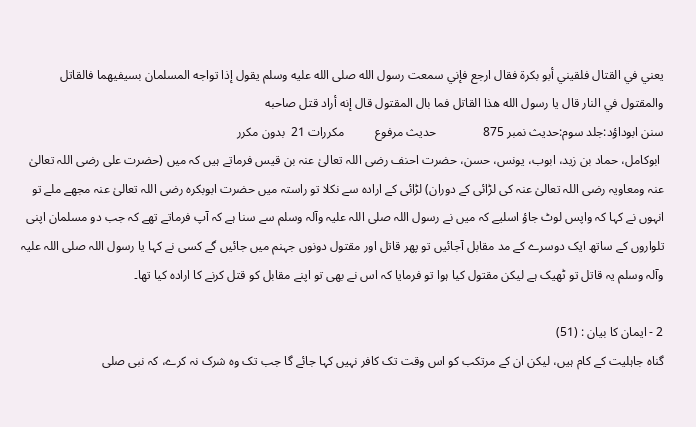يعني في القتال فلقيني أبو بکرة فقال ارجع فإني سمعت رسول الله صلی الله عليه وسلم يقول إذا تواجه المسلمان بسيفيهما فالقاتل والمقتول في النار قال يا رسول الله هذا القاتل فما بال المقتول قال إنه أراد قتل صاحبه
سنن ابوداؤد:جلد سوم:حدیث نمبر 875               حدیث مرفوع          مکررات 21  بدون مکرر
 ابوکامل، حماد بن زید، ابوب، یونس، حسن، حضرت احنف رضی اللہ تعالیٰ عنہ بن قیس فرماتے ہیں کہ میں (حضرت علی رضی اللہ تعالیٰ عنہ ومعاویہ رضی اللہ تعالیٰ عنہ کی لڑائی کے دوران) لڑائی کے ارادہ سے نکلا تو راستہ میں حضرت ابوبکرہ رضی اللہ تعالیٰ عنہ مجھے ملے تو انہوں نے کہا کہ واپس لوٹ جاؤ اسلیے کہ میں نے رسول اللہ صلی اللہ علیہ وآلہ وسلم سے سنا ہے کہ آپ فرماتے تھے کہ جب دو مسلمان اپنی تلواروں کے ساتھ ایک دوسرے کے مد مقابل آجائیں تو پھر قاتل اور مقتول دونوں جہنم میں جائیں گے کسی نے کہا یا رسول اللہ صلی اللہ علیہ وآلہ وسلم یہ قاتل تو ٹھیک ہے لیکن مقتول کیا ہوا تو فرمایا کہ اس نے بھی تو اپنے مقابل کو قتل کرنے کا ارادہ کیا تھا۔

2 - ایمان کا بیان : (51)
گناہ جاہلیت کے کام ہیں، لیکن ان کے مرتکب کو اس وقت تک کافر نہیں کہا جائے گا جب تک وہ شرک نہ کرے، کہ نبی صلی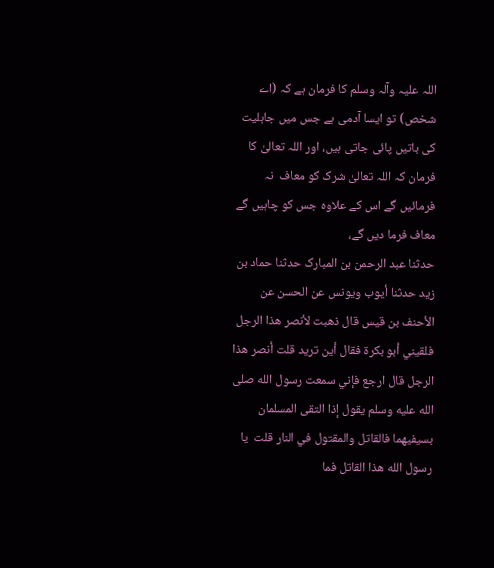اللہ علیہ وآلہ وسلم کا فرمان ہے کہ (اے شخص) تو ایسا آدمی ہے جس میں جاہلیت کی باتیں پائی جاتی ہیں، اور اللہ تعالیٰ کا فرمان کہ اللہ تعالیٰ شرک کو معاف  نہ فرمائیں گے اس کے علاوہ جس کو چاہیں گے معاف فرما دیں گے،
حدثنا عبد الرحمن بن المبارک حدثنا حماد بن زيد حدثنا أيوب ويونس عن الحسن عن الأحنف بن قيس قال ذهبت لأنصر هذا الرجل فلقيني أبو بکرة فقال أين تريد قلت أنصر هذا الرجل قال ارجع فإني سمعت رسول الله صلی الله عليه وسلم يقول إذا التقی المسلمان بسيفيهما فالقاتل والمقتول في النار قلت  يا رسول الله هذا القاتل فما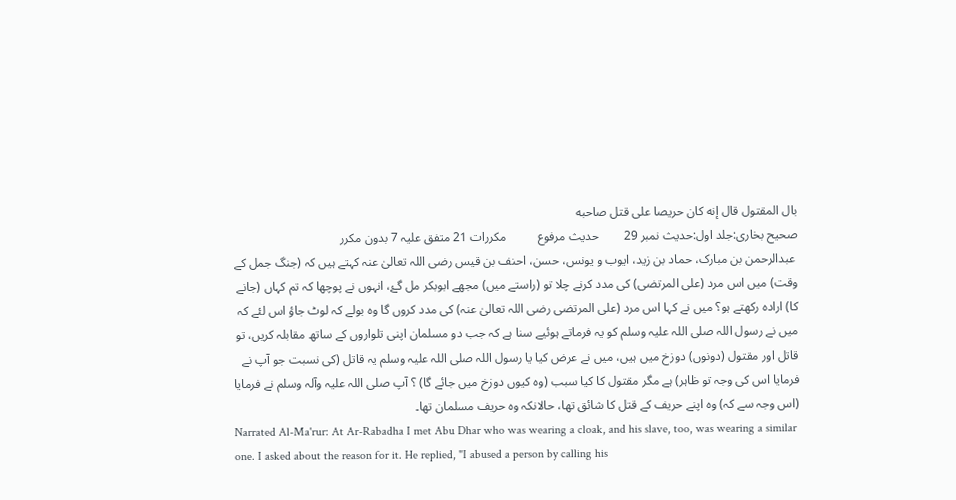بال المقتول قال إنه کان حريصا علی قتل صاحبه
صحیح بخاری:جلد اول:حدیث نمبر 29        حدیث مرفوع          مکررات 21 متفق علیہ 7 بدون مکرر
 عبدالرحمن بن مبارک، حماد بن زید، ایوب و یونس، حسن، احنف بن قیس رضی اللہ تعالیٰ عنہ کہتے ہیں کہ (جنگ جمل کے وقت) میں اس مرد (علی المرتضی) کی مدد کرنے چلا تو (راستے میں) مجھے ابوبکر مل گۓ، انہوں نے پوچھا کہ تم کہاں (جانے کا) ارادہ رکھتے ہو؟ میں نے کہا اس مرد (علی المرتضی رضی اللہ تعالیٰ عنہ) کی مدد کروں گا وہ بولے کہ لوٹ جاؤ اس لئے کہ میں نے رسول اللہ صلی اللہ علیہ وسلم کو یہ فرماتے ہوئیے سنا ہے کہ جب دو مسلمان اپنی تلواروں کے ساتھ مقابلہ کریں، تو قاتل اور مقتول (دونوں) دوزخ میں ہیں، میں نے عرض کیا یا رسول اللہ صلی اللہ علیہ وسلم یہ قاتل (کی نسبت جو آپ نے فرمایا اس کی وجہ تو ظاہر) ہے مگر مقتول کا کیا سبب (وہ کیوں دوزخ میں جائے گا) ؟ آپ صلی اللہ علیہ وآلہ وسلم نے فرمایا (اس وجہ سے کہ) وہ اپنے حریف کے قتل کا شائق تھا، حالانکہ وہ حریف مسلمان تھا۔
Narrated Al-Ma'rur: At Ar-Rabadha I met Abu Dhar who was wearing a cloak, and his slave, too, was wearing a similar one. I asked about the reason for it. He replied, "I abused a person by calling his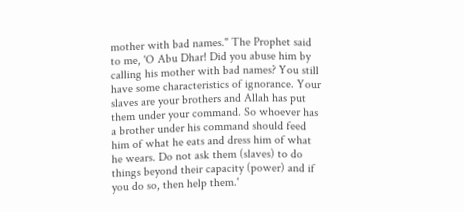mother with bad names." The Prophet said to me, 'O Abu Dhar! Did you abuse him by calling his mother with bad names? You still have some characteristics of ignorance. Your slaves are your brothers and Allah has put them under your command. So whoever has a brother under his command should feed him of what he eats and dress him of what he wears. Do not ask them (slaves) to do things beyond their capacity (power) and if you do so, then help them.'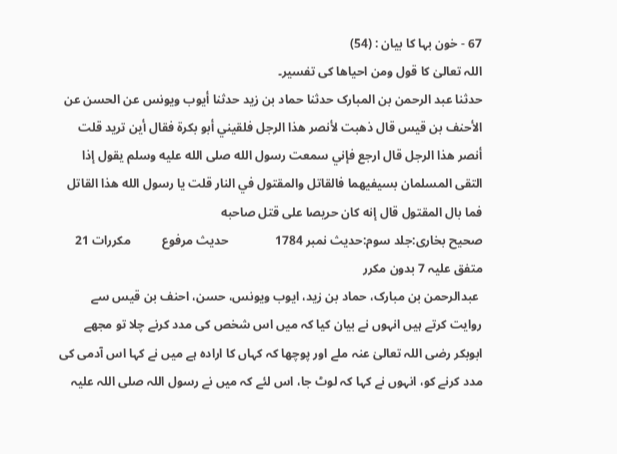67 - خون بہا کا بیان : (54)
اللہ تعالیٰ کا قول ومن احیاھا کی تفسیر۔
حدثنا عبد الرحمن بن المبارک حدثنا حماد بن زيد حدثنا أيوب ويونس عن الحسن عن الأحنف بن قيس قال ذهبت لأنصر هذا الرجل فلقيني أبو بکرة فقال أين تريد قلت أنصر هذا الرجل قال ارجع فإني سمعت رسول الله صلی الله عليه وسلم يقول إذا التقی المسلمان بسيفيهما فالقاتل والمقتول في النار قلت يا رسول الله هذا القاتل فما بال المقتول قال إنه کان حريصا علی قتل صاحبه
صحیح بخاری:جلد سوم:حدیث نمبر 1784               حدیث مرفوع          مکررات 21 متفق علیہ 7 بدون مکرر
 عبدالرحمن بن مبارک، حماد بن زید، ایوب ویونس، حسن، احنف بن قیس سے روایت کرتے ہیں انہوں نے بیان کیا کہ میں اس شخص کی مدد کرنے چلا تو مجھے ابوبکر رضی اللہ تعالیٰ عنہ ملے اور پوچھا کہ کہاں کا ارادہ ہے میں نے کہا اس آدمی کی مدد کرنے کو، انہوں نے کہا کہ لوٹ جا، اس لئے کہ میں نے رسول اللہ صلی اللہ علیہ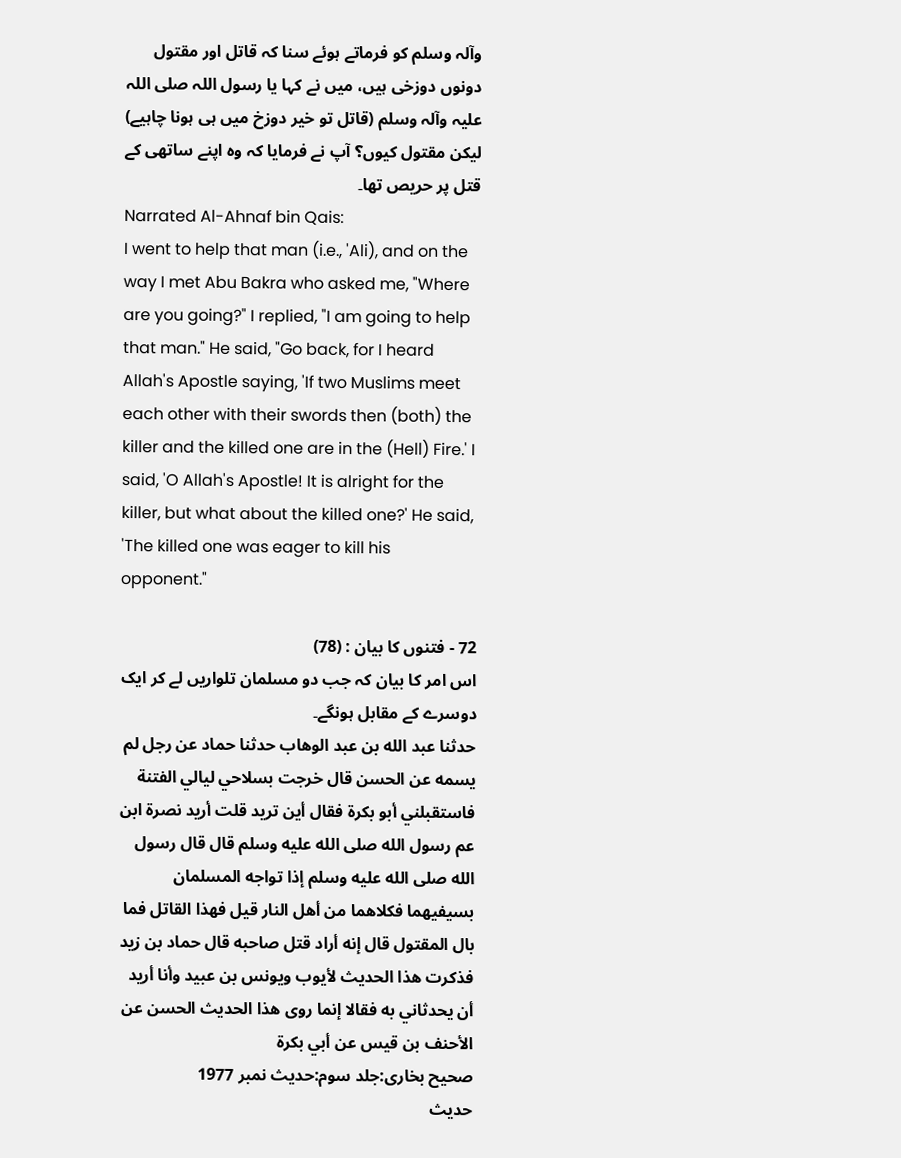وآلہ وسلم کو فرماتے ہوئے سنا کہ قاتل اور مقتول دونوں دوزخی ہیں، میں نے کہا یا رسول اللہ صلی اللہ علیہ وآلہ وسلم (قاتل تو خیر دوزخ میں ہی ہونا چاہیے) لیکن مقتول کیوں؟ آپ نے فرمایا کہ وہ اپنے ساتھی کے قتل پر حریص تھا۔
Narrated Al-Ahnaf bin Qais:
I went to help that man (i.e., 'Ali), and on the way I met Abu Bakra who asked me, "Where are you going?" I replied, "I am going to help that man." He said, "Go back, for I heard Allah's Apostle saying, 'If two Muslims meet each other with their swords then (both) the killer and the killed one are in the (Hell) Fire.' I said, 'O Allah's Apostle! It is alright for the killer, but what about the killed one?' He said, 'The killed one was eager to kill his opponent."

72 - فتنوں کا بیان : (78)
اس امر کا بیان کہ جب دو مسلمان تلواریں لے کر ایک دوسرے کے مقابل ہونگے۔
حدثنا عبد الله بن عبد الوهاب حدثنا حماد عن رجل لم يسمه عن الحسن قال خرجت بسلاحي ليالي الفتنة فاستقبلني أبو بکرة فقال أين تريد قلت أريد نصرة ابن عم رسول الله صلی الله عليه وسلم قال قال رسول الله صلی الله عليه وسلم إذا تواجه المسلمان بسيفيهما فکلاهما من أهل النار قيل فهذا القاتل فما بال المقتول قال إنه أراد قتل صاحبه قال حماد بن زيد فذکرت هذا الحديث لأيوب ويونس بن عبيد وأنا أريد أن يحدثاني به فقالا إنما روی هذا الحديث الحسن عن الأحنف بن قيس عن أبي بکرة
صحیح بخاری:جلد سوم:حدیث نمبر 1977               حدیث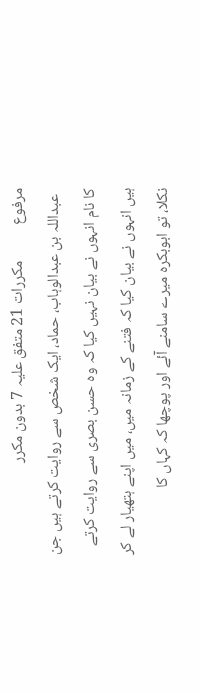مرفوع          مکررات 21 متفق علیہ 7 بدون مکرر
  عبداللہ بن عبدالوہاب، حماد، ایک شخص سے روایت کرتے ہیں جن کا نام انہوں نے بیان نہیں کیا کہ وہ حسن بصری سے روایت کرتے ہیں انہوں نے بیان کیا کہ فتنے کے زمانہ میں، میں اپنے ہتھیار لے کر نکلا، تو ابوبکرہ میرے سامنے آئے اور پوچھا کہ کہاں کا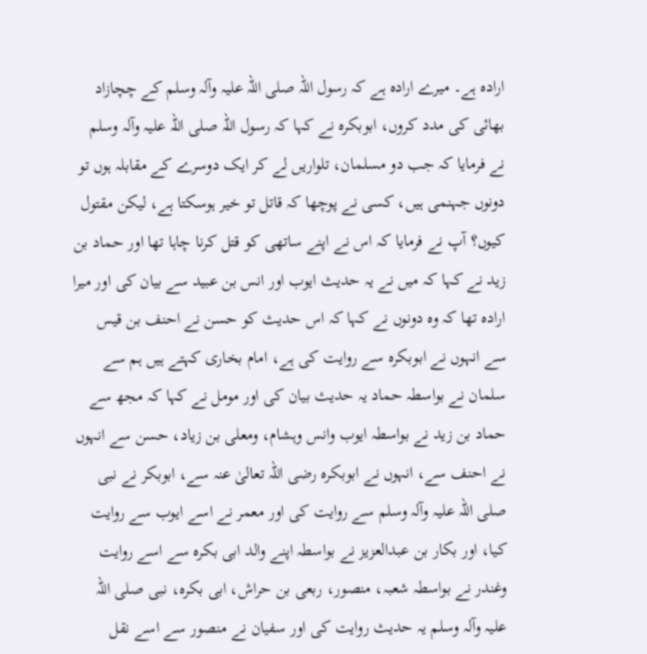ارادہ ہے۔ میرے ارادہ ہے کہ رسول اللہ صلی اللہ علیہ وآلہ وسلم کے چچازاد بھائی کی مدد کروں، ابوبکرہ نے کہا کہ رسول اللہ صلی اللہ علیہ وآلہ وسلم نے فرمایا کہ جب دو مسلمان، تلواریں لے کر ایک دوسرے کے مقابلہ ہوں تو دونوں جہنمی ہیں، کسی نے پوچھا کہ قاتل تو خیر ہوسکتا ہے، لیکن مقتول کیوں؟ آپ نے فرمایا کہ اس نے اپنے ساتھی کو قتل کرنا چاہا تھا اور حماد بن زید نے کہا کہ میں نے یہ حدیث ایوب اور انس بن عبید سے بیان کی اور میرا ارادہ تھا کہ وہ دونوں نے کہا کہ اس حدیث کو حسن نے احنف بن قیس سے انہوں نے ابوبکرہ سے روایت کی ہے، امام بخاری کہتے ہیں ہم سے سلمان نے بواسطہ حماد یہ حدیث بیان کی اور مومل نے کہا کہ مجھ سے حماد بن زید نے بواسطہ ایوب وانس وہشام، ومعلی بن زیاد، حسن سے انہوں نے احنف سے، انہوں نے ابوبکرہ رضی اللہ تعالیٰ عنہ سے، ابوبکر نے نبی صلی اللہ علیہ وآلہ وسلم سے روایت کی اور معمر نے اسے ایوب سے روایت کیا، اور بکار بن عبدالعزیز نے بواسطہ اپنے والد ابی بکرہ سے اسے روایت وغندر نے بواسطہ شعبہ، منصور، ربعی بن حراش، ابی بکرہ، نبی صلی اللہ علیہ وآلہ وسلم یہ حدیث روایت کی اور سفیان نے منصور سے اسے نقل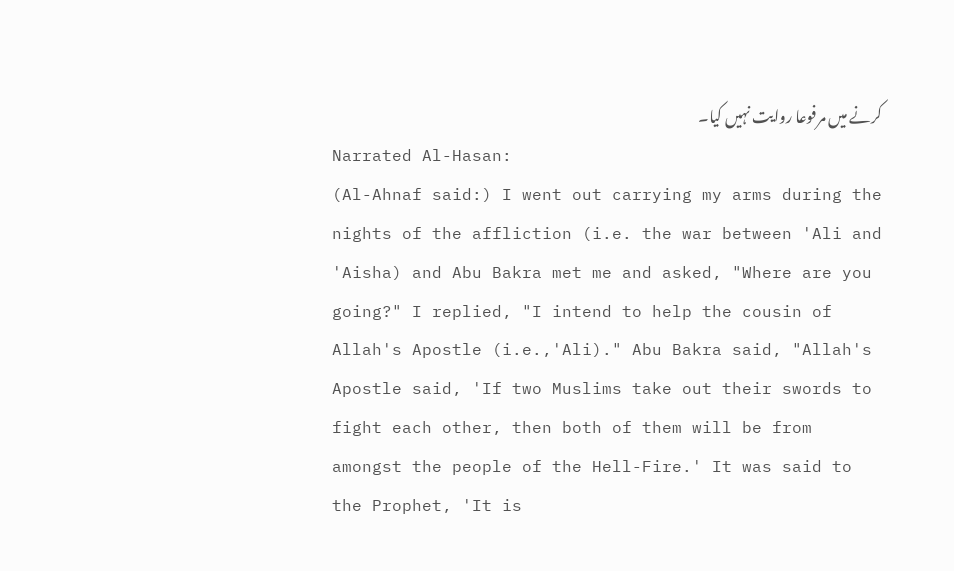کرنے میں مرفوعا روایت نہیں کیا۔
Narrated Al-Hasan:
(Al-Ahnaf said:) I went out carrying my arms during the nights of the affliction (i.e. the war between 'Ali and 'Aisha) and Abu Bakra met me and asked, "Where are you going?" I replied, "I intend to help the cousin of Allah's Apostle (i.e.,'Ali)." Abu Bakra said, "Allah's Apostle said, 'If two Muslims take out their swords to fight each other, then both of them will be from amongst the people of the Hell-Fire.' It was said to the Prophet, 'It is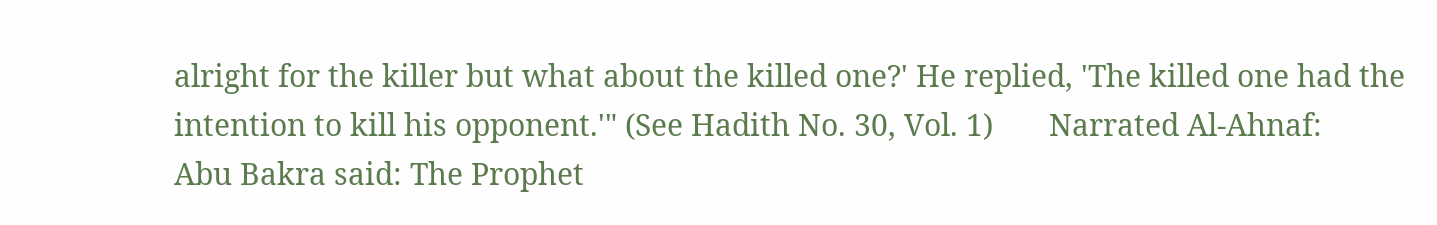alright for the killer but what about the killed one?' He replied, 'The killed one had the intention to kill his opponent.'" (See Hadith No. 30, Vol. 1)       Narrated Al-Ahnaf:
Abu Bakra said: The Prophet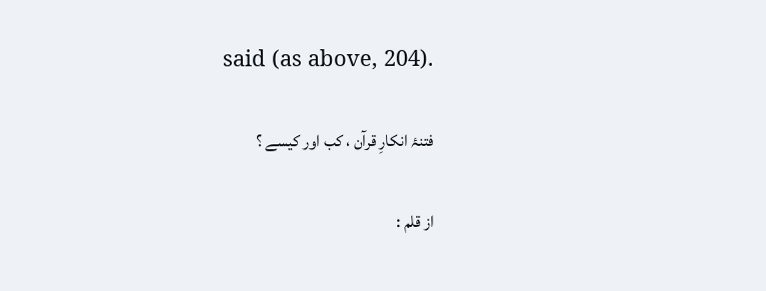said (as above, 204).

فتنۂ انکارِ قرآن ، کب اور کیسے ؟

از قلم :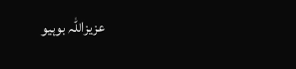عزیزاللہ بوہیو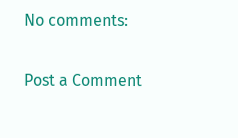No comments:

Post a Comment